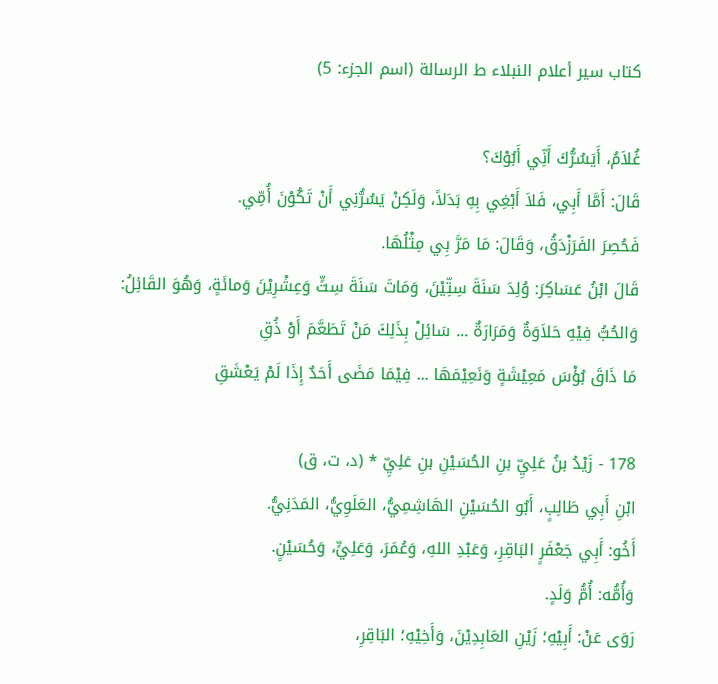كتاب سير أعلام النبلاء ط الرسالة (اسم الجزء: 5)

غُلاَمُ، أَيَسُرُّكَ أَنِّي أَبُوْكَ؟
قَالَ: أَمَّا أَبِي، فَلاَ أَبْغِي بِهِ بَدَلاً، وَلَكِنْ يَسُرُّنِي أَنْ تَكُوْنَ أُمِّي.
فَحُصِرَ الفَرَزْدَقُ، وَقَالَ: مَا مَرَّ بِي مِثْلُهَا.
قَالَ ابْنُ عَسَاكِرَ: وُلِدَ سَنَةَ سِتِّيْنَ، وَمَاتَ سَنَةَ سِتٍّ وَعِشْرِيْنَ وَمائَةٍ، وَهُوَ القَائِلُ:
وَالحُبُّ فِيْهِ حَلاَوَةٌ وَمَرَارَةٌ ... سَائِلْ بِذَلِكَ مَنْ تَطَعَّمَ أَوْ ذُقِ
مَا ذَاقَ بُؤْسَ مَعِيْشَةٍ وَنَعِيْمَهَا ... فِيْمَا مَضَى أَحَدٌ إِذَا لَمْ يَعْشَقِ

178 - زَيْدُ بنُ عَلِيِّ بنِ الحُسَيْنِ بنِ عَلِيِّ * (د، ت، ق)
ابْنِ أَبِي طَالِبٍ، أَبُو الحُسَيْنِ الهَاشِمِيُّ، العَلَوِيُّ، المَدَنِيُّ.
أَخُو: أَبِي جَعْفَرٍ البَاقِرِ، وَعَبْدِ اللهِ، وَعُمَرَ، وَعَلِيٍّ، وَحُسَيْنٍ.
وَأُمُّه: أُمُّ وَلَدٍ.
رَوَى عَنْ: أَبِيْهِ؛ زَيْنِ العَابِدِيْنَ، وَأَخِيْهِ؛ البَاقِرِ،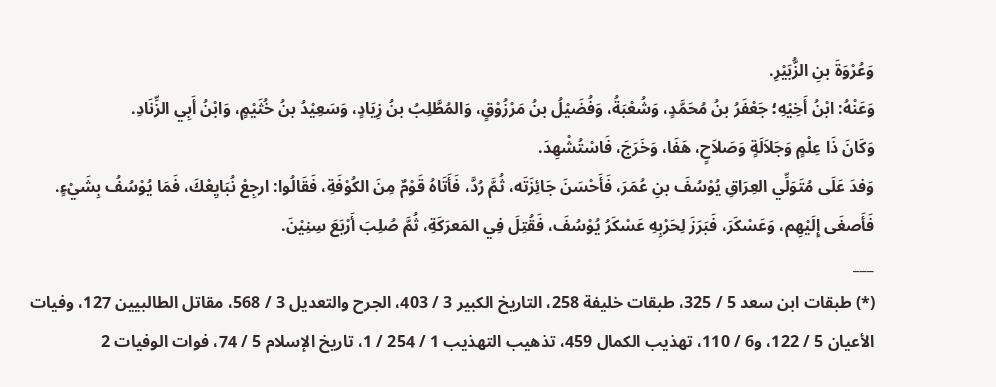وَعُرْوَةَ بنِ الزُّبَيْرِ.
وَعَنْهُ: ابْنُ أَخِيْهِ؛ جَعْفَرُ بنُ مُحَمَّدٍ، وَشُعْبَةُ، وَفُضَيْلُ بنُ مَرْزُوْقٍ، وَالمُطَّلِبُ بنُ زِيَادٍ، وَسَعِيْدُ بنُ خُثَيْمٍ، وَابْنُ أَبِي الزِّنَادِ.
وَكَانَ ذَا عِلْمٍ وَجَلاَلَةٍ وَصَلاَحٍ، هَفَا، وَخَرَجَ، فَاسْتُشْهِدَ.
وَفدَ عَلَى مُتَوَلِّي العِرَاقِ يُوْسُفَ بنِ عُمَرَ، فَأَحْسَنَ جَائِزَتَه، ثُمَّ رُدَّ، فَأَتَاهُ قَوْمٌ مِنَ الكُوْفَةِ، فَقَالُوا: ارجِعْ نُبَايِعْكَ، فَمَا يُوْسُفُ بِشَيْءٍ.
فَأَصغَى إِلَيْهِم، وَعَسْكَرَ، فَبَرَزَ لِحَرْبِهِ عَسْكَرُ يُوْسُفَ، فَقُتِلَ فِي المَعرَكَةِ، ثُمَّ صُلِبَ أَرْبَعَ سِنِيْنَ.
___
(*) طبقات ابن سعد 5 / 325، طبقات خليفة 258، التاريخ الكبير 3 / 403، الجرح والتعديل 3 / 568، مقاتل الطالبيين 127، وفيات الأعيان 5 / 122، و6 / 110، تهذيب الكمال 459، تذهيب التهذيب 1 / 254 / 1، تاريخ الإسلام 5 / 74، فوات الوفيات 2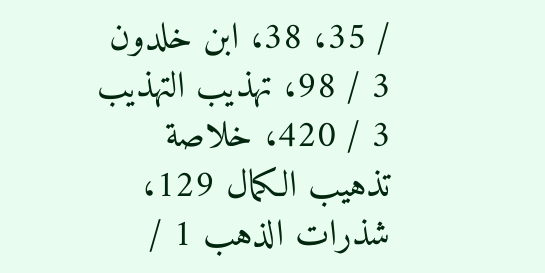/ 35، 38، ابن خلدون 3 / 98، تهذيب التهذيب 3 / 420، خلاصة تذهيب الكمال 129، شذرات الذهب 1 /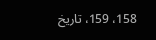158، 159، تاريخ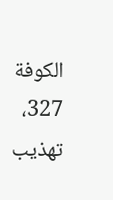الكوفة 327، تهذيب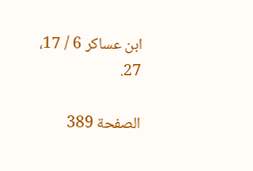ابن عساكر 6 / 17، 27.

الصفحة 389